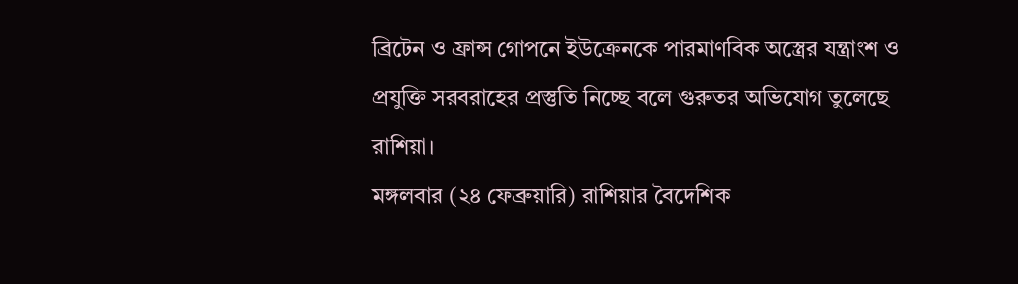ব্রিটেন ও ফ্রান্স গোপনে ইউক্রেনকে পারমাণবিক অস্ত্রের যন্ত্রাংশ ও প্রযুক্তি সরবরাহের প্রস্তুতি নিচ্ছে বলে গুরুতর অভিযোগ তুলেছে রাশিয়া।
মঙ্গলবার (২৪ ফেব্রুয়ারি) রাশিয়ার বৈদেশিক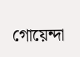গোয়েন্দা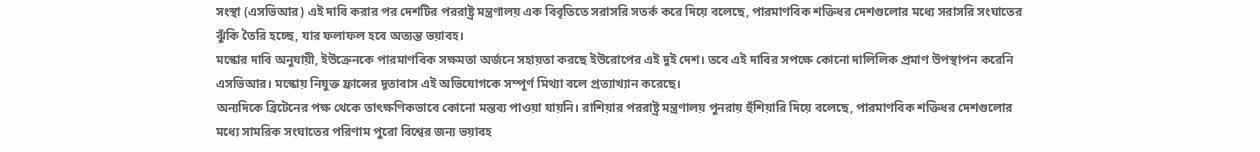সংস্থা (এসভিআর) এই দাবি করার পর দেশটির পররাষ্ট্র মন্ত্রণালয় এক বিবৃতিতে সরাসরি সতর্ক করে দিয়ে বলেছে, পারমাণবিক শক্তিধর দেশগুলোর মধ্যে সরাসরি সংঘাতের ঝুঁকি তৈরি হচ্ছে, যার ফলাফল হবে অত্যন্ত ভয়াবহ।
মস্কোর দাবি অনুযায়ী, ইউক্রেনকে পারমাণবিক সক্ষমতা অর্জনে সহায়তা করছে ইউরোপের এই দুই দেশ। তবে এই দাবির সপক্ষে কোনো দালিলিক প্রমাণ উপস্থাপন করেনি এসভিআর। মস্কোয় নিযুক্ত ফ্রান্সের দূতাবাস এই অভিযোগকে সম্পূর্ণ মিথ্যা বলে প্রত্যাখ্যান করেছে।
অন্যদিকে ব্রিটেনের পক্ষ থেকে তাৎক্ষণিকভাবে কোনো মন্তব্য পাওয়া যায়নি। রাশিয়ার পররাষ্ট্র মন্ত্রণালয় পুনরায় হুঁশিয়ারি দিয়ে বলেছে, পারমাণবিক শক্তিধর দেশগুলোর মধ্যে সামরিক সংঘাতের পরিণাম পুরো বিশ্বের জন্য ভয়াবহ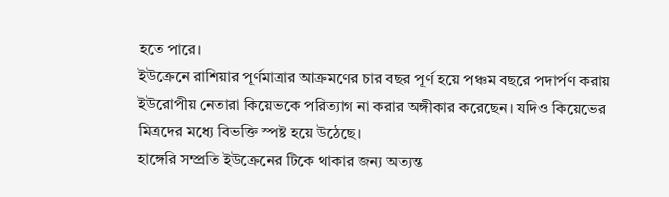হতে পারে।
ইউক্রেনে রাশিয়ার পূর্ণমাত্রার আক্রমণের চার বছর পূর্ণ হয়ে পঞ্চম বছরে পদার্পণ করায় ইউরোপীয় নেতারা কিয়েভকে পরিত্যাগ না করার অঙ্গীকার করেছেন। যদিও কিয়েভের মিত্রদের মধ্যে বিভক্তি স্পষ্ট হয়ে উঠেছে।
হাঙ্গেরি সম্প্রতি ইউক্রেনের টিকে থাকার জন্য অত্যন্ত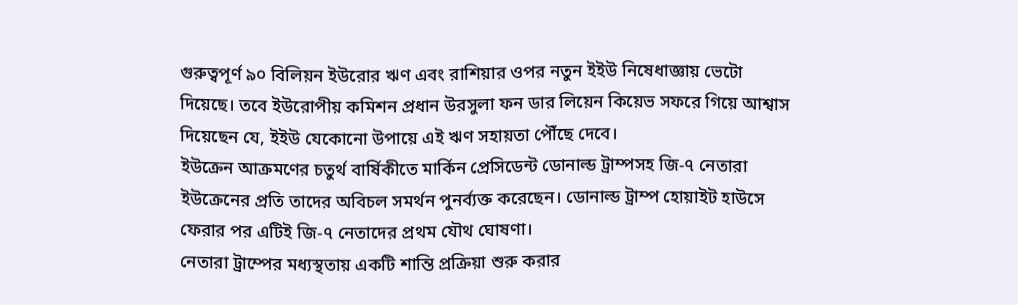গুরুত্বপূর্ণ ৯০ বিলিয়ন ইউরোর ঋণ এবং রাশিয়ার ওপর নতুন ইইউ নিষেধাজ্ঞায় ভেটো দিয়েছে। তবে ইউরোপীয় কমিশন প্রধান উরসুলা ফন ডার লিয়েন কিয়েভ সফরে গিয়ে আশ্বাস দিয়েছেন যে, ইইউ যেকোনো উপায়ে এই ঋণ সহায়তা পৌঁছে দেবে।
ইউক্রেন আক্রমণের চতুর্থ বার্ষিকীতে মার্কিন প্রেসিডেন্ট ডোনাল্ড ট্রাম্পসহ জি-৭ নেতারা ইউক্রেনের প্রতি তাদের অবিচল সমর্থন পুনর্ব্যক্ত করেছেন। ডোনাল্ড ট্রাম্প হোয়াইট হাউসে ফেরার পর এটিই জি-৭ নেতাদের প্রথম যৌথ ঘোষণা।
নেতারা ট্রাম্পের মধ্যস্থতায় একটি শান্তি প্রক্রিয়া শুরু করার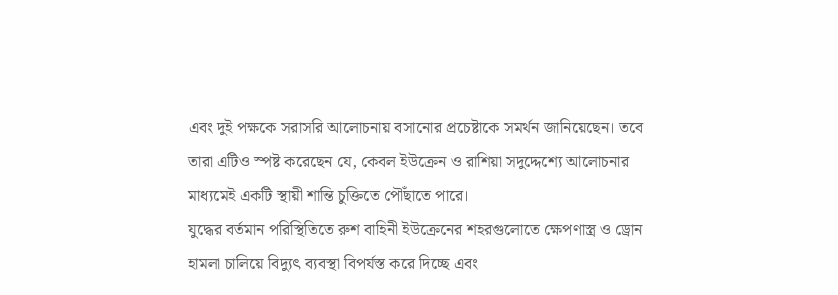এবং দুই পক্ষকে সরাসরি আলোচনায় বসানোর প্রচেষ্টাকে সমর্থন জানিয়েছেন। তবে তারা এটিও স্পষ্ট করেছেন যে, কেবল ইউক্রেন ও রাশিয়া সদুদ্দেশ্যে আলোচনার মাধ্যমেই একটি স্থায়ী শান্তি চুক্তিতে পৌঁছাতে পারে।
যুদ্ধের বর্তমান পরিস্থিতিতে রুশ বাহিনী ইউক্রেনের শহরগুলোতে ক্ষেপণাস্ত্র ও ড্রোন হামলা চালিয়ে বিদ্যুৎ ব্যবস্থা বিপর্যস্ত করে দিচ্ছে এবং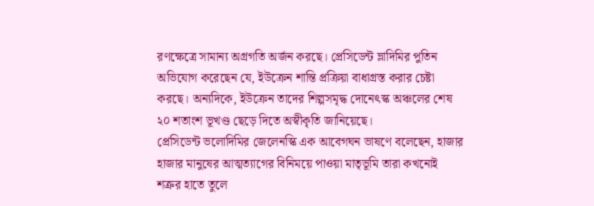রণক্ষেত্রে সামান্য অগ্রগতি অর্জন করছে। প্রেসিডেন্ট ভ্লাদিমির পুতিন অভিযোগ করেছেন যে, ইউক্রেন শান্তি প্রক্রিয়া বাধাগ্রস্ত করার চেষ্টা করছে। অন্যদিকে, ইউক্রেন তাদের শিল্পসমৃদ্ধ দোনেৎস্ক অঞ্চলের শেষ ২০ শতাংশ ভূখণ্ড ছেড়ে দিতে অস্বীকৃতি জানিয়েছে।
প্রেসিডেন্ট ভলোদিমির জেলেনস্কি এক আবেগঘন ভাষণে বলেছেন, হাজার হাজার মানুষের আত্মত্যাগের বিনিময়ে পাওয়া মাতৃভূমি তারা কখনোই শত্রুর হাতে তুলে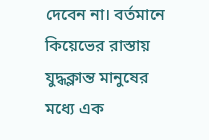দেবেন না। বর্তমানে কিয়েভের রাস্তায় যুদ্ধক্লান্ত মানুষের মধ্যে এক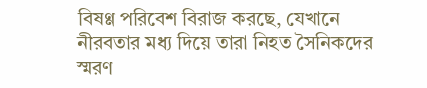বিষণ্ণ পরিবেশ বিরাজ করছে, যেখানে নীরবতার মধ্য দিয়ে তারা নিহত সৈনিকদের স্মরণ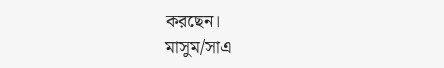করছেন।
মাসুম/সাএ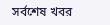সর্বশেষ খবর